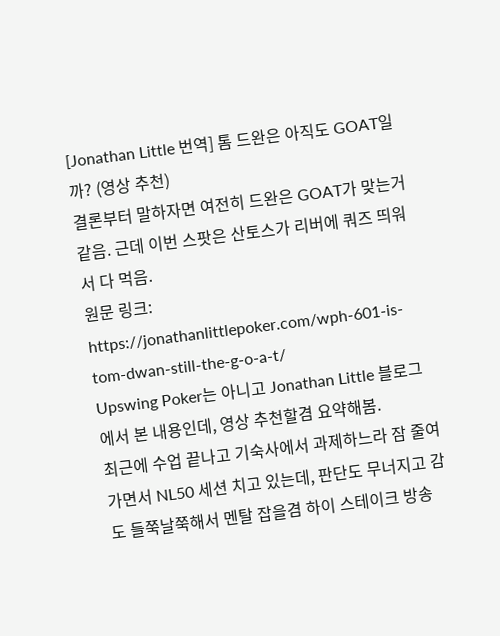[Jonathan Little 번역] 톰 드완은 아직도 GOAT일까? (영상 추천)
결론부터 말하자면 여전히 드완은 GOAT가 맞는거 같음. 근데 이번 스팟은 산토스가 리버에 쿼즈 띄워서 다 먹음.
원문 링크: https://jonathanlittlepoker.com/wph-601-is-tom-dwan-still-the-g-o-a-t/
Upswing Poker는 아니고 Jonathan Little 블로그에서 본 내용인데, 영상 추천할겸 요약해봄.
최근에 수업 끝나고 기숙사에서 과제하느라 잠 줄여가면서 NL50 세션 치고 있는데, 판단도 무너지고 감도 들쭉날쭉해서 멘탈 잡을겸 하이 스테이크 방송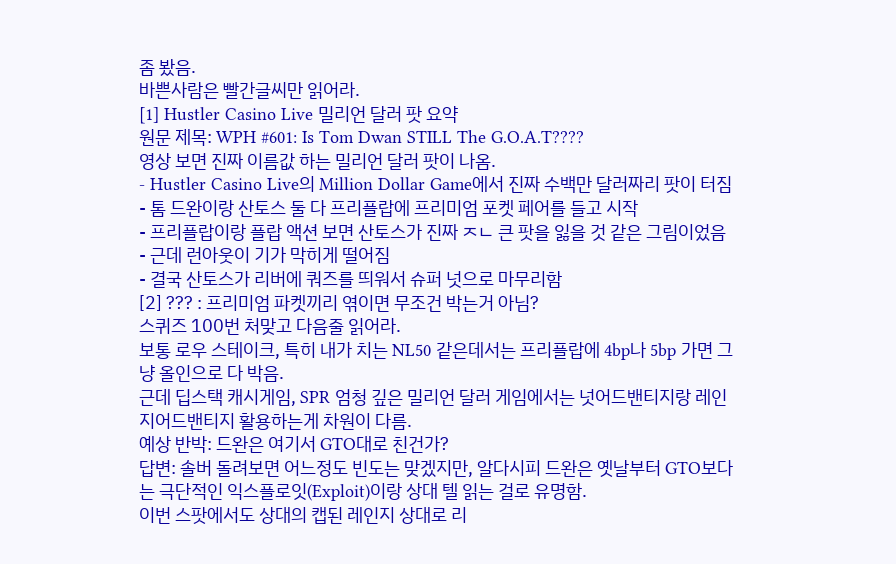좀 봤음.
바쁜사람은 빨간글씨만 읽어라.
[1] Hustler Casino Live 밀리언 달러 팟 요약
원문 제목: WPH #601: Is Tom Dwan STILL The G.O.A.T????
영상 보면 진짜 이름값 하는 밀리언 달러 팟이 나옴.
- Hustler Casino Live의 Million Dollar Game에서 진짜 수백만 달러짜리 팟이 터짐
- 톰 드완이랑 산토스 둘 다 프리플랍에 프리미엄 포켓 페어를 들고 시작
- 프리플랍이랑 플랍 액션 보면 산토스가 진짜 ㅈㄴ 큰 팟을 잃을 것 같은 그림이었음
- 근데 런아웃이 기가 막히게 떨어짐
- 결국 산토스가 리버에 쿼즈를 띄워서 슈퍼 넛으로 마무리함
[2] ??? : 프리미엄 파켓끼리 엮이면 무조건 박는거 아님?
스퀴즈 100번 처맞고 다음줄 읽어라.
보통 로우 스테이크, 특히 내가 치는 NL50 같은데서는 프리플랍에 4bp나 5bp 가면 그냥 올인으로 다 박음.
근데 딥스택 캐시게임, SPR 엄청 깊은 밀리언 달러 게임에서는 넛어드밴티지랑 레인지어드밴티지 활용하는게 차원이 다름.
예상 반박: 드완은 여기서 GTO대로 친건가?
답변: 솔버 돌려보면 어느정도 빈도는 맞겠지만, 알다시피 드완은 옛날부터 GTO보다는 극단적인 익스플로잇(Exploit)이랑 상대 텔 읽는 걸로 유명함.
이번 스팟에서도 상대의 캡된 레인지 상대로 리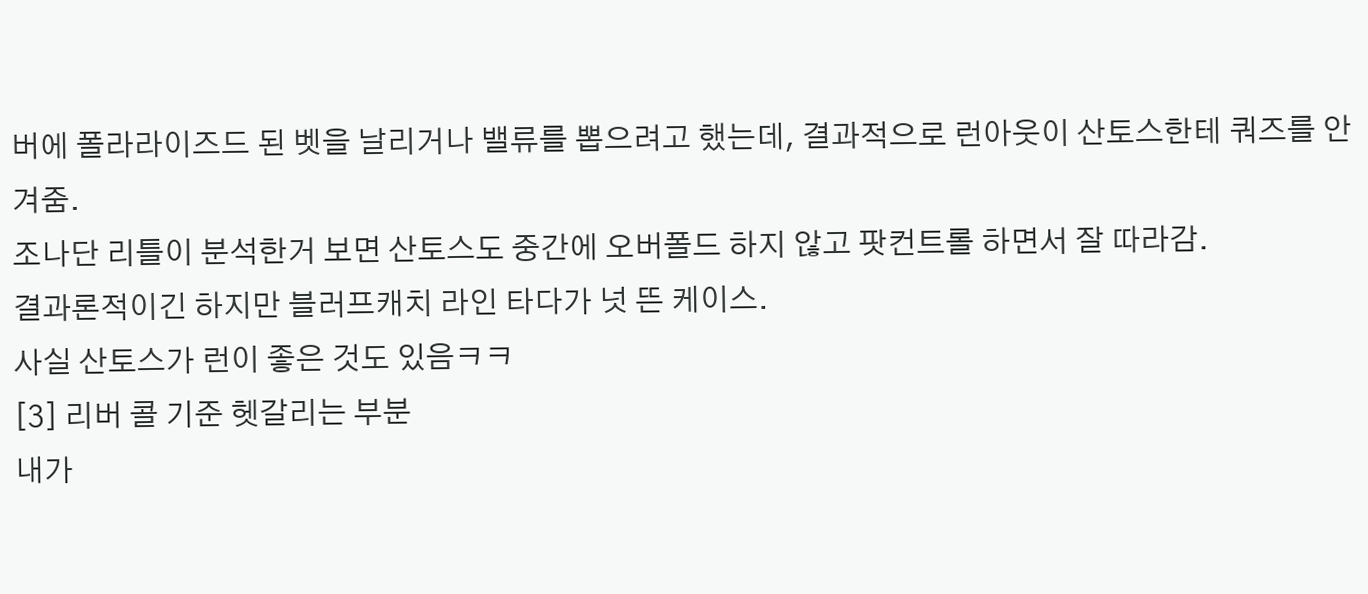버에 폴라라이즈드 된 벳을 날리거나 밸류를 뽑으려고 했는데, 결과적으로 런아웃이 산토스한테 쿼즈를 안겨줌.
조나단 리틀이 분석한거 보면 산토스도 중간에 오버폴드 하지 않고 팟컨트롤 하면서 잘 따라감.
결과론적이긴 하지만 블러프캐치 라인 타다가 넛 뜬 케이스.
사실 산토스가 런이 좋은 것도 있음ㅋㅋ
[3] 리버 콜 기준 헷갈리는 부분
내가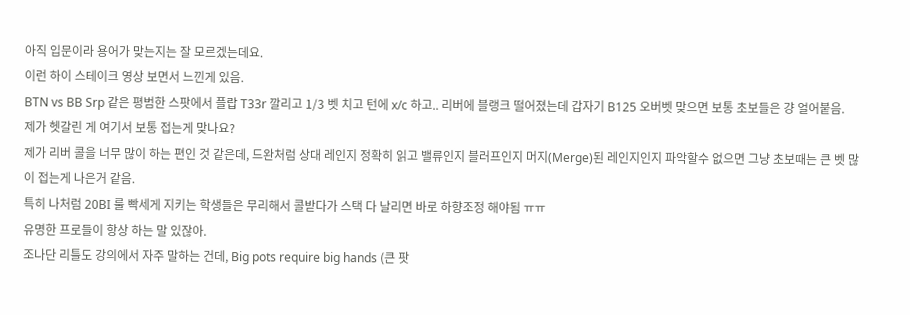아직 입문이라 용어가 맞는지는 잘 모르겠는데요.
이런 하이 스테이크 영상 보면서 느낀게 있음.
BTN vs BB Srp 같은 평범한 스팟에서 플랍 T33r 깔리고 1/3 벳 치고 턴에 x/c 하고.. 리버에 블랭크 떨어졌는데 갑자기 B125 오버벳 맞으면 보통 초보들은 걍 얼어붙음.
제가 헷갈린 게 여기서 보통 접는게 맞나요?
제가 리버 콜을 너무 많이 하는 편인 것 같은데, 드완처럼 상대 레인지 정확히 읽고 밸류인지 블러프인지 머지(Merge)된 레인지인지 파악할수 없으면 그냥 초보때는 큰 벳 많이 접는게 나은거 같음.
특히 나처럼 20BI 룰 빡세게 지키는 학생들은 무리해서 콜받다가 스택 다 날리면 바로 하향조정 해야됨 ㅠㅠ
유명한 프로들이 항상 하는 말 있잖아.
조나단 리틀도 강의에서 자주 말하는 건데, Big pots require big hands (큰 팟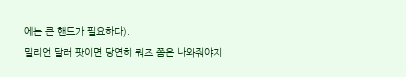에는 큰 핸드가 필요하다).
밀리언 달러 팟이면 당연히 쿼즈 쯤은 나와줘야지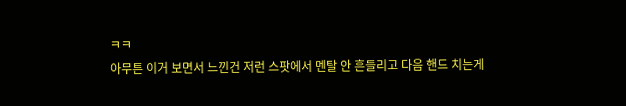ㅋㅋ
아무튼 이거 보면서 느낀건 저런 스팟에서 멘탈 안 흔들리고 다음 핸드 치는게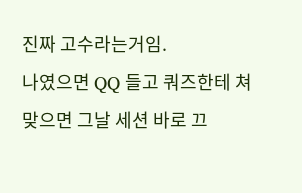진짜 고수라는거임.
나였으면 QQ 들고 쿼즈한테 쳐맞으면 그날 세션 바로 끄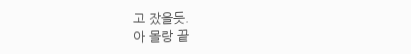고 잤을듯.
아 몰랑 끝